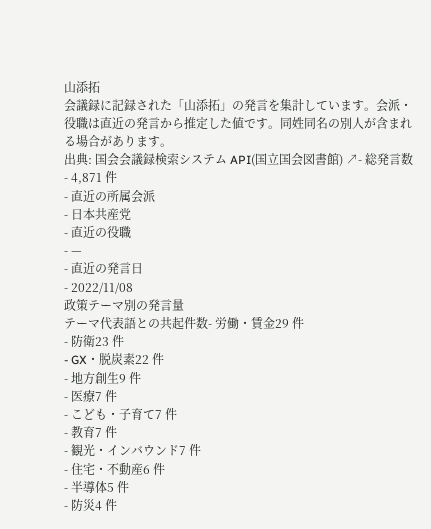山添拓
会議録に記録された「山添拓」の発言を集計しています。会派・役職は直近の発言から推定した値です。同姓同名の別人が含まれる場合があります。
出典: 国会会議録検索システム API(国立国会図書館) ↗- 総発言数
- 4,871 件
- 直近の所属会派
- 日本共産党
- 直近の役職
- —
- 直近の発言日
- 2022/11/08
政策テーマ別の発言量
テーマ代表語との共起件数- 労働・賃金29 件
- 防衛23 件
- GX・脱炭素22 件
- 地方創生9 件
- 医療7 件
- こども・子育て7 件
- 教育7 件
- 観光・インバウンド7 件
- 住宅・不動産6 件
- 半導体5 件
- 防災4 件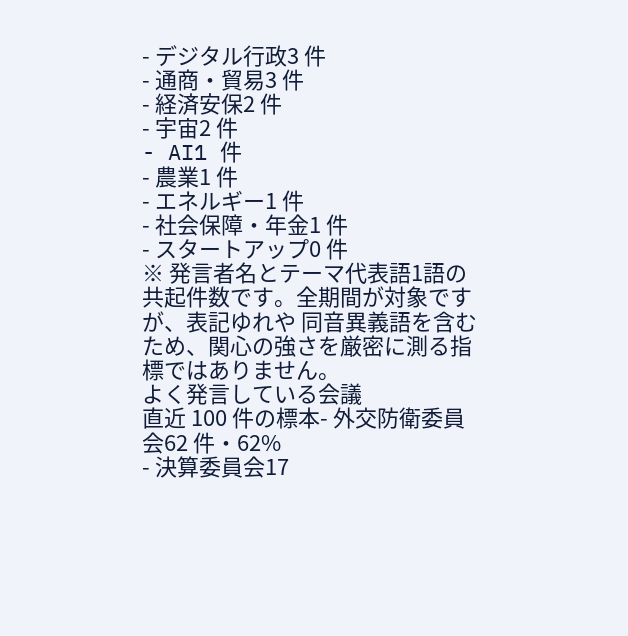- デジタル行政3 件
- 通商・貿易3 件
- 経済安保2 件
- 宇宙2 件
- AI1 件
- 農業1 件
- エネルギー1 件
- 社会保障・年金1 件
- スタートアップ0 件
※ 発言者名とテーマ代表語1語の共起件数です。全期間が対象ですが、表記ゆれや 同音異義語を含むため、関心の強さを厳密に測る指標ではありません。
よく発言している会議
直近 100 件の標本- 外交防衛委員会62 件・62%
- 決算委員会17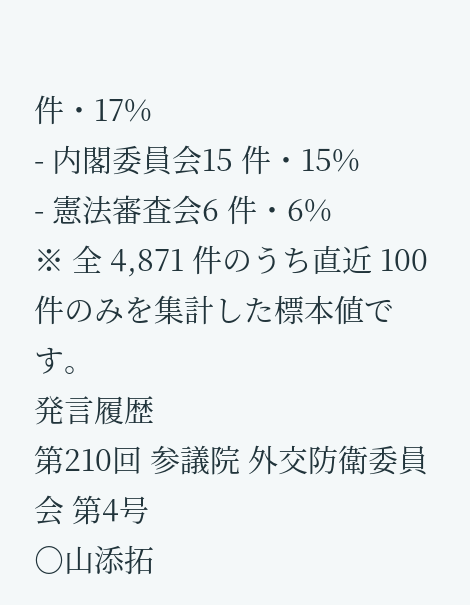件・17%
- 内閣委員会15 件・15%
- 憲法審査会6 件・6%
※ 全 4,871 件のうち直近 100 件のみを集計した標本値です。
発言履歴
第210回 参議院 外交防衛委員会 第4号
○山添拓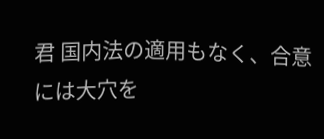君 国内法の適用もなく、合意には大穴を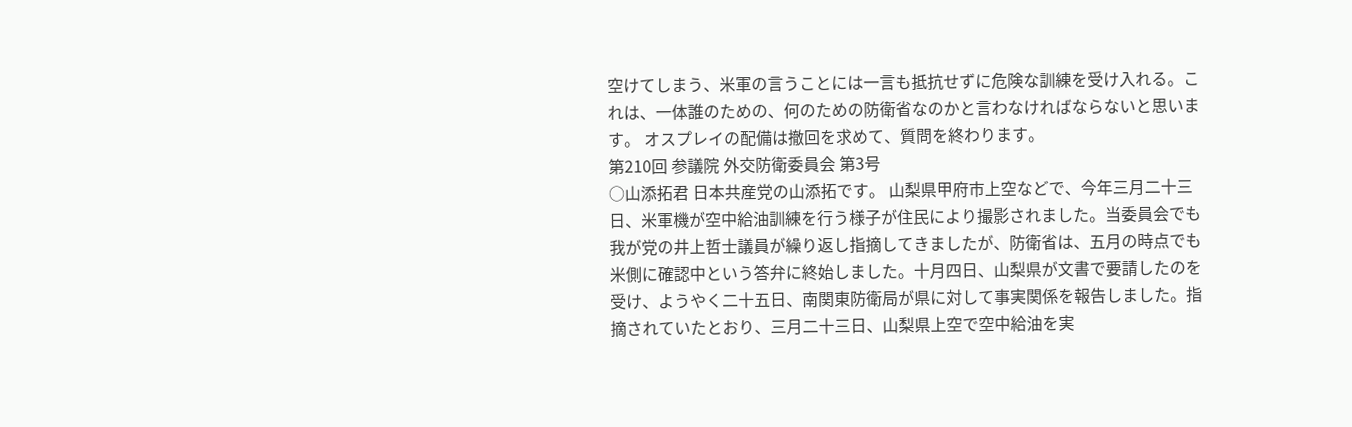空けてしまう、米軍の言うことには一言も抵抗せずに危険な訓練を受け入れる。これは、一体誰のための、何のための防衛省なのかと言わなければならないと思います。 オスプレイの配備は撤回を求めて、質問を終わります。
第210回 参議院 外交防衛委員会 第3号
○山添拓君 日本共産党の山添拓です。 山梨県甲府市上空などで、今年三月二十三日、米軍機が空中給油訓練を行う様子が住民により撮影されました。当委員会でも我が党の井上哲士議員が繰り返し指摘してきましたが、防衛省は、五月の時点でも米側に確認中という答弁に終始しました。十月四日、山梨県が文書で要請したのを受け、ようやく二十五日、南関東防衛局が県に対して事実関係を報告しました。指摘されていたとおり、三月二十三日、山梨県上空で空中給油を実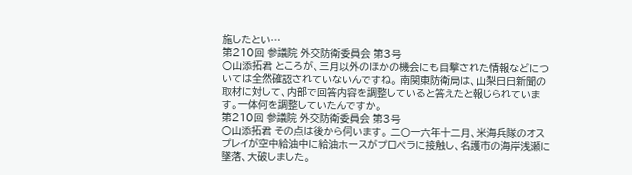施したとい…
第210回 参議院 外交防衛委員会 第3号
○山添拓君 ところが、三月以外のほかの機会にも目撃された情報などについては全然確認されていないんですね。 南関東防衛局は、山梨日日新聞の取材に対して、内部で回答内容を調整していると答えたと報じられています。一体何を調整していたんですか。
第210回 参議院 外交防衛委員会 第3号
○山添拓君 その点は後から伺います。 二〇一六年十二月、米海兵隊のオスプレイが空中給油中に給油ホースがプロペラに接触し、名護市の海岸浅瀬に墜落、大破しました。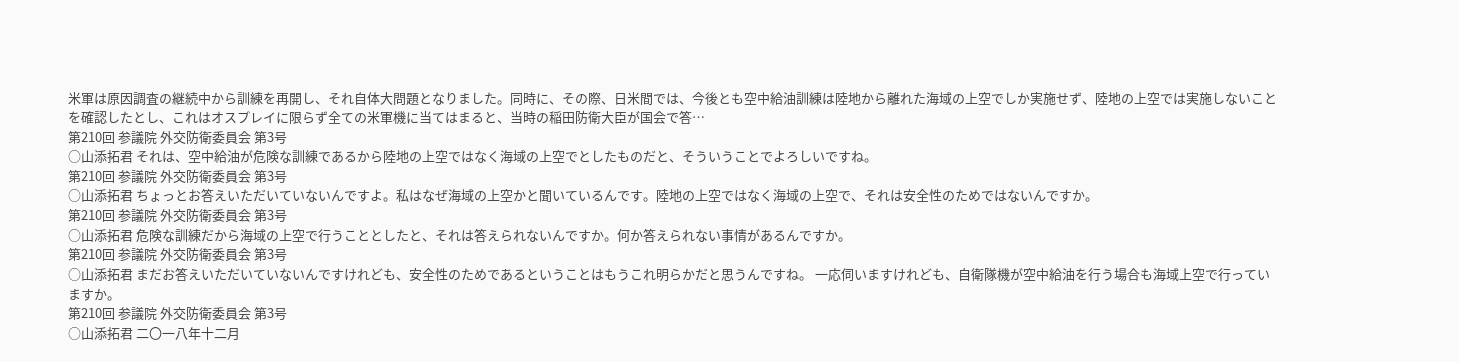米軍は原因調査の継続中から訓練を再開し、それ自体大問題となりました。同時に、その際、日米間では、今後とも空中給油訓練は陸地から離れた海域の上空でしか実施せず、陸地の上空では実施しないことを確認したとし、これはオスプレイに限らず全ての米軍機に当てはまると、当時の稲田防衛大臣が国会で答…
第210回 参議院 外交防衛委員会 第3号
○山添拓君 それは、空中給油が危険な訓練であるから陸地の上空ではなく海域の上空でとしたものだと、そういうことでよろしいですね。
第210回 参議院 外交防衛委員会 第3号
○山添拓君 ちょっとお答えいただいていないんですよ。私はなぜ海域の上空かと聞いているんです。陸地の上空ではなく海域の上空で、それは安全性のためではないんですか。
第210回 参議院 外交防衛委員会 第3号
○山添拓君 危険な訓練だから海域の上空で行うこととしたと、それは答えられないんですか。何か答えられない事情があるんですか。
第210回 参議院 外交防衛委員会 第3号
○山添拓君 まだお答えいただいていないんですけれども、安全性のためであるということはもうこれ明らかだと思うんですね。 一応伺いますけれども、自衛隊機が空中給油を行う場合も海域上空で行っていますか。
第210回 参議院 外交防衛委員会 第3号
○山添拓君 二〇一八年十二月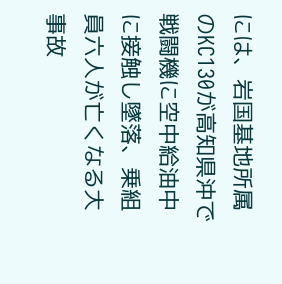には、岩国基地所属のKC130が高知県沖で戦闘機に空中給油中に接触し墜落、乗組員六人が亡くなる大事故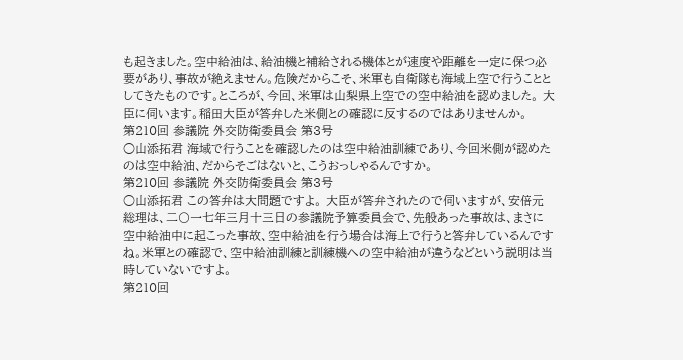も起きました。空中給油は、給油機と補給される機体とが速度や距離を一定に保つ必要があり、事故が絶えません。危険だからこそ、米軍も自衛隊も海域上空で行うこととしてきたものです。ところが、今回、米軍は山梨県上空での空中給油を認めました。 大臣に伺います。稲田大臣が答弁した米側との確認に反するのではありませんか。
第210回 参議院 外交防衛委員会 第3号
○山添拓君 海域で行うことを確認したのは空中給油訓練であり、今回米側が認めたのは空中給油、だからそごはないと、こうおっしゃるんですか。
第210回 参議院 外交防衛委員会 第3号
○山添拓君 この答弁は大問題ですよ。 大臣が答弁されたので伺いますが、安倍元総理は、二〇一七年三月十三日の参議院予算委員会で、先般あった事故は、まさに空中給油中に起こった事故、空中給油を行う場合は海上で行うと答弁しているんですね。米軍との確認で、空中給油訓練と訓練機への空中給油が違うなどという説明は当時していないですよ。
第210回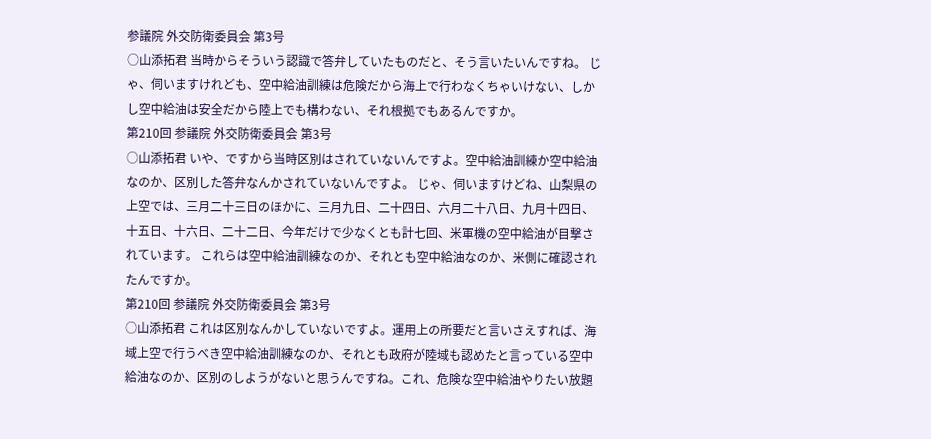参議院 外交防衛委員会 第3号
○山添拓君 当時からそういう認識で答弁していたものだと、そう言いたいんですね。 じゃ、伺いますけれども、空中給油訓練は危険だから海上で行わなくちゃいけない、しかし空中給油は安全だから陸上でも構わない、それ根拠でもあるんですか。
第210回 参議院 外交防衛委員会 第3号
○山添拓君 いや、ですから当時区別はされていないんですよ。空中給油訓練か空中給油なのか、区別した答弁なんかされていないんですよ。 じゃ、伺いますけどね、山梨県の上空では、三月二十三日のほかに、三月九日、二十四日、六月二十八日、九月十四日、十五日、十六日、二十二日、今年だけで少なくとも計七回、米軍機の空中給油が目撃されています。 これらは空中給油訓練なのか、それとも空中給油なのか、米側に確認されたんですか。
第210回 参議院 外交防衛委員会 第3号
○山添拓君 これは区別なんかしていないですよ。運用上の所要だと言いさえすれば、海域上空で行うべき空中給油訓練なのか、それとも政府が陸域も認めたと言っている空中給油なのか、区別のしようがないと思うんですね。これ、危険な空中給油やりたい放題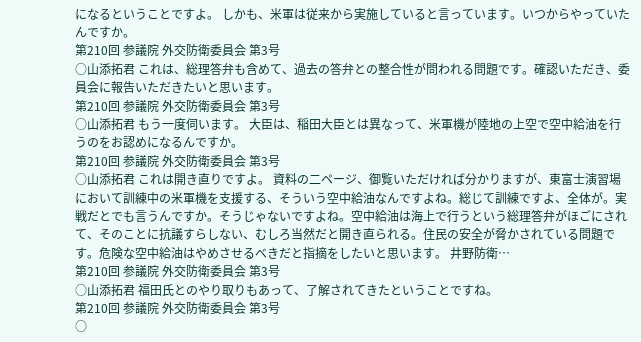になるということですよ。 しかも、米軍は従来から実施していると言っています。いつからやっていたんですか。
第210回 参議院 外交防衛委員会 第3号
○山添拓君 これは、総理答弁も含めて、過去の答弁との整合性が問われる問題です。確認いただき、委員会に報告いただきたいと思います。
第210回 参議院 外交防衛委員会 第3号
○山添拓君 もう一度伺います。 大臣は、稲田大臣とは異なって、米軍機が陸地の上空で空中給油を行うのをお認めになるんですか。
第210回 参議院 外交防衛委員会 第3号
○山添拓君 これは開き直りですよ。 資料の二ページ、御覧いただければ分かりますが、東富士演習場において訓練中の米軍機を支援する、そういう空中給油なんですよね。総じて訓練ですよ、全体が。実戦だとでも言うんですか。そうじゃないですよね。空中給油は海上で行うという総理答弁がほごにされて、そのことに抗議すらしない、むしろ当然だと開き直られる。住民の安全が脅かされている問題です。危険な空中給油はやめさせるべきだと指摘をしたいと思います。 井野防衛…
第210回 参議院 外交防衛委員会 第3号
○山添拓君 福田氏とのやり取りもあって、了解されてきたということですね。
第210回 参議院 外交防衛委員会 第3号
○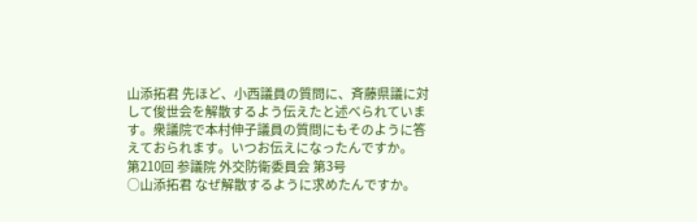山添拓君 先ほど、小西議員の質問に、斉藤県議に対して俊世会を解散するよう伝えたと述べられています。衆議院で本村伸子議員の質問にもそのように答えておられます。いつお伝えになったんですか。
第210回 参議院 外交防衛委員会 第3号
○山添拓君 なぜ解散するように求めたんですか。